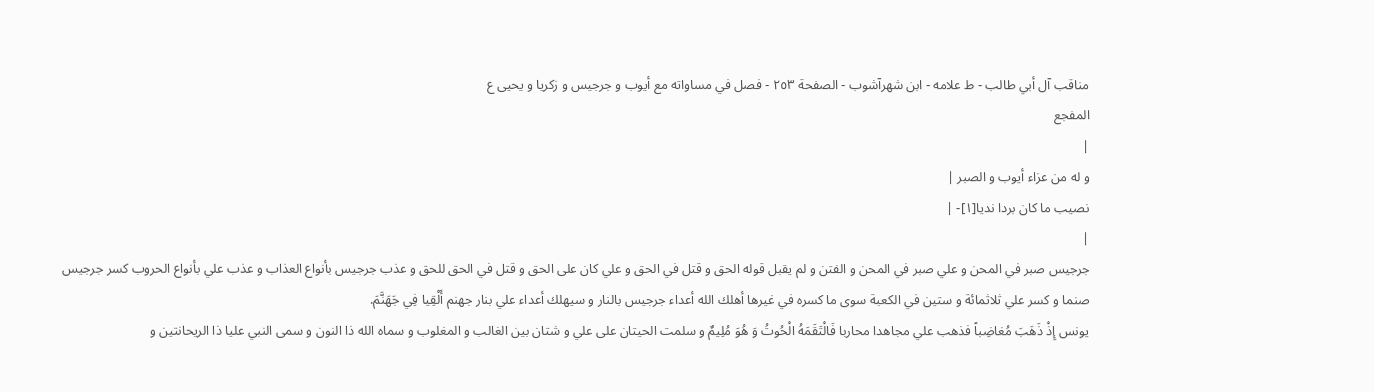مناقب آل أبي طالب - ط علامه - ابن شهرآشوب - الصفحة ٢٥٣ - فصل في مساواته مع أيوب و جرجيس و زكريا و يحيى ع
المفجع
|
و له من عزاء أيوب و الصبر |
نصيب ما كان بردا نديا[١]- |
|
جرجيس صبر في المحن و علي صبر في المحن و الفتن و لم يقبل قوله الحق و قتل في الحق و علي كان على الحق و قتل في الحق للحق و عذب جرجيس بأنواع العذاب و عذب علي بأنواع الحروب كسر جرجيس صنما و كسر علي ثلاثمائة و ستين في الكعبة سوى ما كسره في غيرها أهلك الله أعداء جرجيس بالنار و سيهلك أعداء علي بنار جهنم أَلْقِيا فِي جَهَنَّمَ.
يونس إِذْ ذَهَبَ مُغاضِباً فذهب علي مجاهدا محاربا فَالْتَقَمَهُ الْحُوتُ وَ هُوَ مُلِيمٌ و سلمت الحيتان على علي و شتان بين الغالب و المغلوب و سماه الله ذا النون و سمى النبي عليا ذا الريحانتين و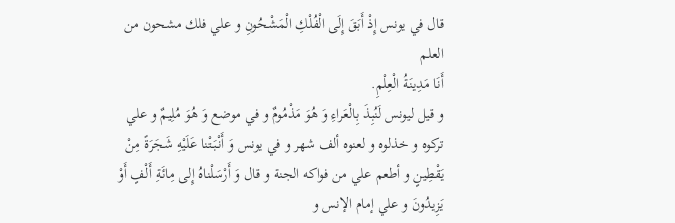قال في يونس إِذْ أَبَقَ إِلَى الْفُلْكِ الْمَشْحُونِ و علي فلك مشحون من العلم
أَنَا مَدِينَةُ الْعِلْمِ.
و قيل ليونس لَنُبِذَ بِالْعَراءِ وَ هُوَ مَذْمُومٌ و في موضع وَ هُوَ مُلِيمٌ و علي تركوه و خذلوه و لعنوه ألف شهر و في يونس وَ أَنْبَتْنا عَلَيْهِ شَجَرَةً مِنْ يَقْطِينٍ و أطعم علي من فواكه الجنة و قال وَ أَرْسَلْناهُ إِلى مِائَةِ أَلْفٍ أَوْ يَزِيدُونَ و علي إمام الإنس و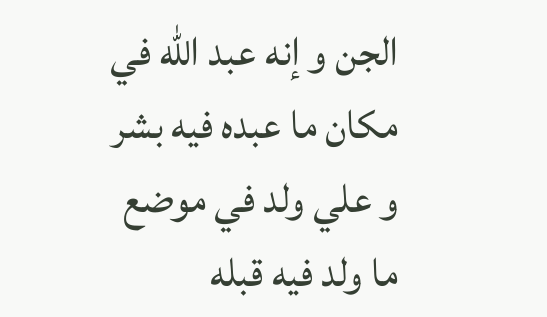الجن و إنه عبد الله في مكان ما عبده فيه بشر و علي ولد في موضع ما ولد فيه قبله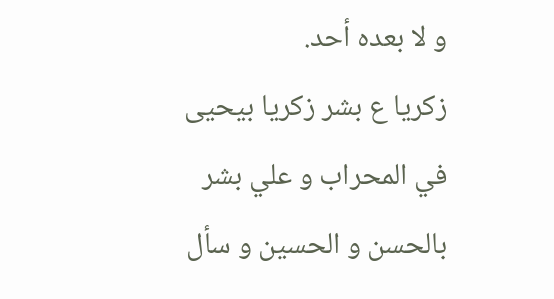و لا بعده أحد.
زكريا ع بشر زكريا بيحيى في المحراب و علي بشر بالحسن و الحسين و سأل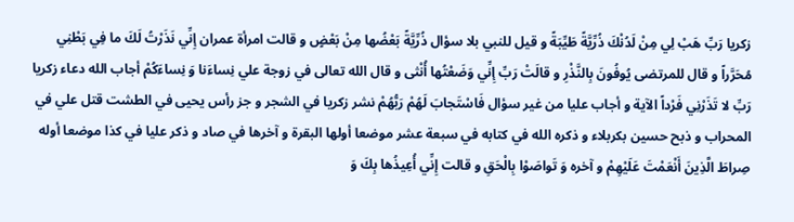زكريا رَبِّ هَبْ لِي مِنْ لَدُنْكَ ذُرِّيَّةً طَيِّبَةً و قيل للنبي بلا سؤال ذُرِّيَّةً بَعْضُها مِنْ بَعْضٍ و قالت امرأة عمران إِنِّي نَذَرْتُ لَكَ ما فِي بَطْنِي مُحَرَّراً و قال للمرتضى يُوفُونَ بِالنَّذْرِ و قالَتْ رَبِّ إِنِّي وَضَعْتُها أُنْثى و قال الله تعالى في زوجة علي نِساءَنا وَ نِساءَكُمْ أجاب الله دعاء زكريا رَبِّ لا تَذَرْنِي فَرْداً الآية و أجاب عليا من غير سؤال فَاسْتَجابَ لَهُمْ رَبُّهُمْ نشر زكريا في الشجر و جز رأس يحيى في الطشت قتل علي في المحراب و ذبح حسين بكربلاء و ذكره الله في كتابه في سبعة عشر موضعا أولها البقرة و آخرها في صاد و ذكر عليا في كذا موضعا أوله صِراطَ الَّذِينَ أَنْعَمْتَ عَلَيْهِمْ و آخره وَ تَواصَوْا بِالْحَقِ و قالت إِنِّي أُعِيذُها بِكَ وَ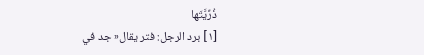ذُرِّيَّتَها
[١] برد الرجل: فتر يقال« جد في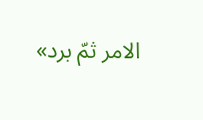الامر ثمّ برد»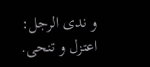و ندى الرجل: اعتزل و تنحى.